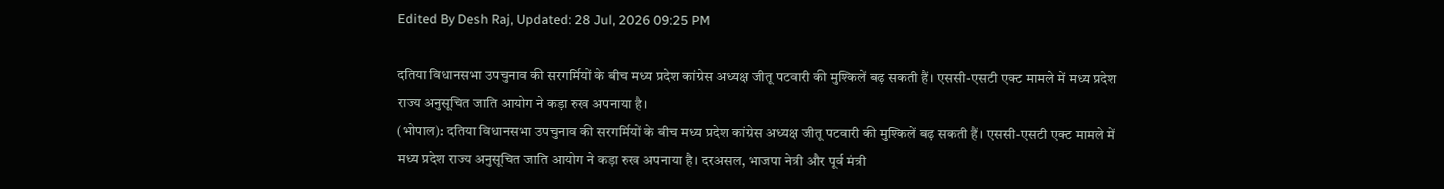Edited By Desh Raj, Updated: 28 Jul, 2026 09:25 PM

दतिया विधानसभा उपचुनाव की सरगर्मियों के बीच मध्य प्रदेश कांग्रेस अध्यक्ष जीतू पटवारी की मुश्किलें बढ़ सकती हैं। एससी-एसटी एक्ट मामले में मध्य प्रदेश राज्य अनुसूचित जाति आयोग ने कड़ा रुख अपनाया है।
(भोपाल): दतिया विधानसभा उपचुनाव की सरगर्मियों के बीच मध्य प्रदेश कांग्रेस अध्यक्ष जीतू पटवारी की मुश्किलें बढ़ सकती हैं। एससी-एसटी एक्ट मामले में मध्य प्रदेश राज्य अनुसूचित जाति आयोग ने कड़ा रुख अपनाया है। दरअसल, भाजपा नेत्री और पूर्व मंत्री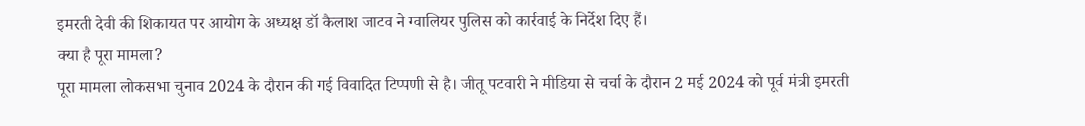इमरती देवी की शिकायत पर आयोग के अध्यक्ष डॉ कैलाश जाटव ने ग्वालियर पुलिस को कार्रवाई के निर्देश दिए हैं।
क्या है पूरा मामला?
पूरा मामला लोकसभा चुनाव 2024 के दौरान की गई विवादित टिप्पणी से है। जीतू पटवारी ने मीडिया से चर्चा के दौरान 2 मई 2024 को पूर्व मंत्री इमरती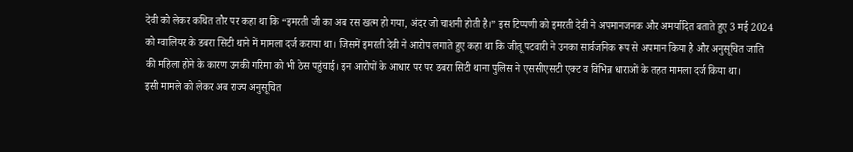देवी को लेकर कथित तौर पर कहा था कि “इमरती जी का अब रस खत्म हो गया, अंदर जो चाशनी होती है।” इस टिप्पणी को इमरती देवी ने अपमानजनक और अमर्यादित बताते हुए 3 मई 2024 को ग्वालियर के डबरा सिटी थाने में मामला दर्ज कराया था। जिसमें इमरती देवी ने आरोप लगाते हुए कहा था कि जीतू पटवारी ने उनका सार्वजनिक रूप से अपमान किया है और अनुसूचित जाति की महिला होने के कारण उनकी गरिमा को भी ठेस पहुंचाई। इन आरोपों के आधार पर पर डबरा सिटी थाना पुलिस ने एससीएसटी एक्ट व विभिन्न धाराओं के तहत मामला दर्ज किया था।
इसी मामले को लेकर अब राज्य अनुसूचित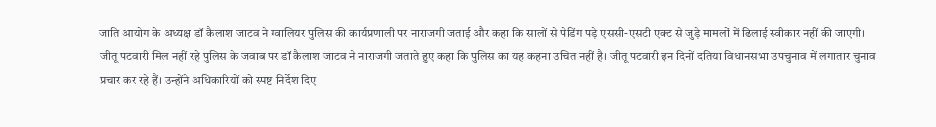जाति आयोग के अध्यक्ष डॉ कैलाश जाटव ने ग्वालियर पुलिस की कार्यप्रणाली पर नाराजगी जताई और कहा कि सालों से पेडिंग पड़े एससी-एसटी एक्ट से जुड़े मामलों में ढिलाई स्वीकार नहीं की जाएगी।
जीतू पटवारी मिल नहीं रहे पुलिस के जवाब पर डॉ कैलाश जाटव ने नाराजगी जताते हुए कहा कि पुलिस का यह कहना उचित नहीं है। जीतू पटवारी इन दिनों दतिया विधानसभा उपचुनाव में लगातार चुनाव प्रचार कर रहे हैं। उन्होंने अधिकारियों को स्पष्ट निर्देश दिए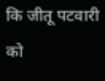कि जीतू पटवारी को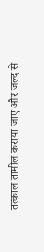तत्काल तामील कराया जाए और जल्द से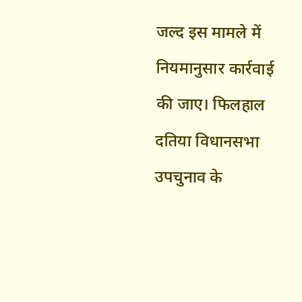जल्द इस मामले में नियमानुसार कार्रवाई की जाए। फिलहाल दतिया विधानसभा उपचुनाव के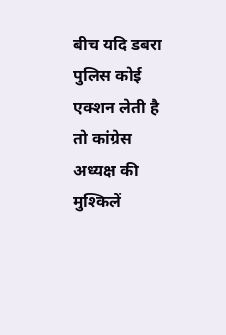बीच यदि डबरा पुलिस कोई एक्शन लेती है तो कांग्रेस अध्यक्ष की मुश्किलें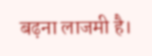बढ़ना लाजमी है।